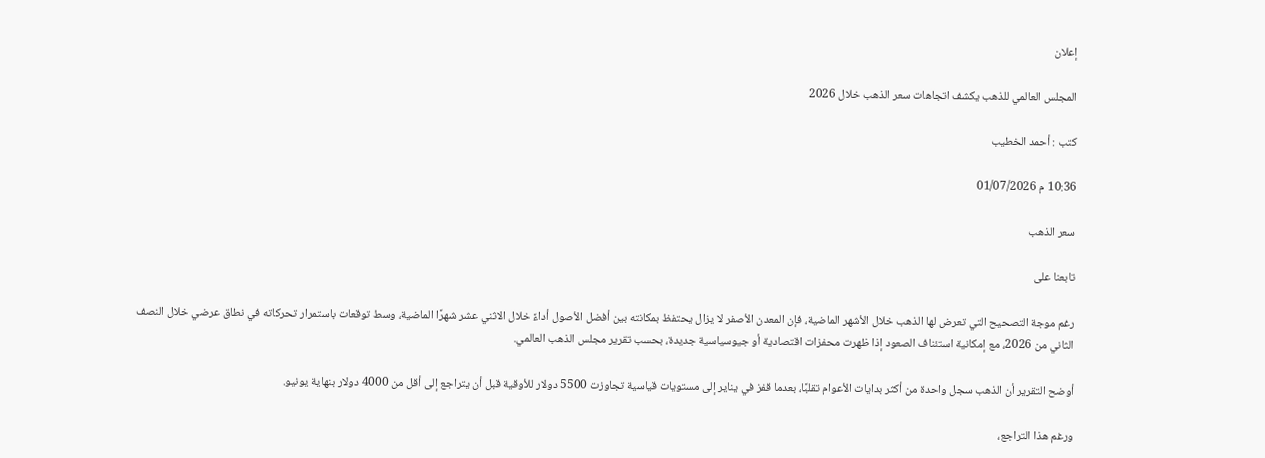إعلان

المجلس العالمي للذهب يكشف اتجاهات سعر الذهب خلال 2026

كتب : أحمد الخطيب

10:36 م 01/07/2026

سعر الذهب

تابعنا على

رغم موجة التصحيح التي تعرض لها الذهب خلال الأشهر الماضية، فإن المعدن الأصفر لا يزال يحتفظ بمكانته بين أفضل الأصول أداءً خلال الاثني عشر شهرًا الماضية، وسط توقعات باستمرار تحركاته في نطاق عرضي خلال النصف الثاني من 2026، مع إمكانية استئناف الصعود إذا ظهرت محفزات اقتصادية أو جيوسياسية جديدة، بحسب تقرير مجلس الذهب العالمي.

أوضح التقرير أن الذهب سجل واحدة من أكثر بدايات الأعوام تقلبًا، بعدما قفز في يناير إلى مستويات قياسية تجاوزت 5500 دولار للأوقية قبل أن يتراجع إلى أقل من 4000 دولار بنهاية يونيو.

ورغم هذا التراجع،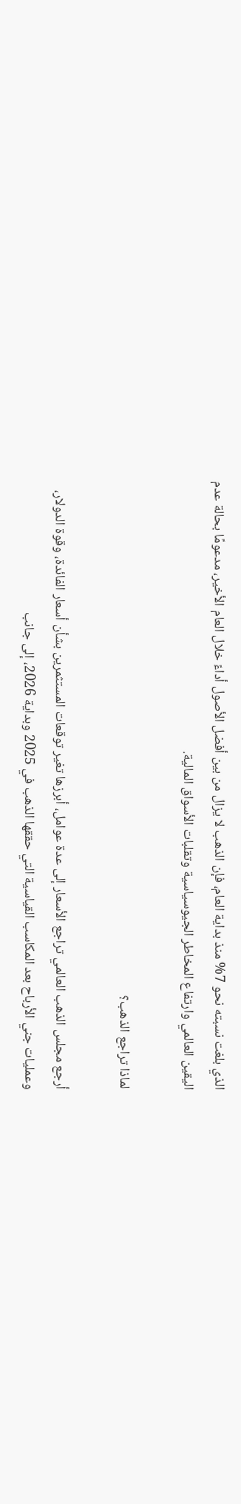الذي بلغت نسبته نحو 7% منذ بداية العام، فإن الذهب لا يزال من بين أفضل الأصول أداءً خلال العام الأخير، مدعومًا بحالة عدم اليقين العالمي وارتفاع المخاطر الجيوسياسية وتقلبات الأسواق المالية.

لماذا تراجع الذهب؟

أرجع مجلس الذهب العالمي تراجع الأسعار إلى عدة عوامل، أبرزها تغير توقعات المستثمرين بشأن أسعار الفائدة، وقوة الدولار، وعمليات جني الأرباح بعد المكاسب القياسية التي حققها الذهب في 2025 وبداية 2026، إلى جانب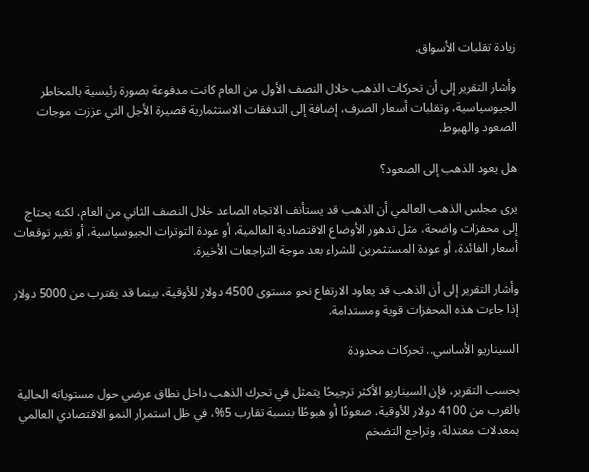زيادة تقلبات الأسواق.

وأشار التقرير إلى أن تحركات الذهب خلال النصف الأول من العام كانت مدفوعة بصورة رئيسية بالمخاطر الجيوسياسية، وتقلبات أسعار الصرف، إضافة إلى التدفقات الاستثمارية قصيرة الأجل التي عززت موجات الصعود والهبوط.

هل يعود الذهب إلى الصعود؟

يرى مجلس الذهب العالمي أن الذهب قد يستأنف الاتجاه الصاعد خلال النصف الثاني من العام، لكنه يحتاج إلى محفزات واضحة، مثل تدهور الأوضاع الاقتصادية العالمية، أو عودة التوترات الجيوسياسية، أو تغير توقعات أسعار الفائدة، أو عودة المستثمرين للشراء بعد موجة التراجعات الأخيرة.

وأشار التقرير إلى أن الذهب قد يعاود الارتفاع نحو مستوى 4500 دولار للأوقية، بينما قد يقترب من 5000 دولار إذا جاءت هذه المحفزات قوية ومستدامة.

السيناريو الأساسي.. تحركات محدودة

بحسب التقرير، فإن السيناريو الأكثر ترجيحًا يتمثل في تحرك الذهب داخل نطاق عرضي حول مستوياته الحالية بالقرب من 4100 دولار للأوقية، صعودًا أو هبوطًا بنسبة تقارب 5%، في ظل استمرار النمو الاقتصادي العالمي بمعدلات معتدلة، وتراجع التضخم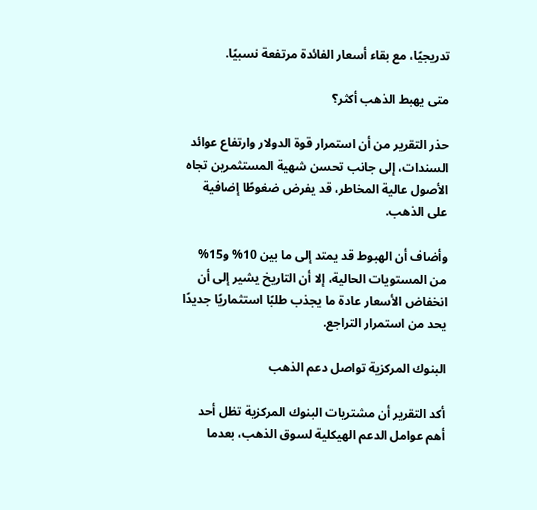تدريجيًا، مع بقاء أسعار الفائدة مرتفعة نسبيًا.

متى يهبط الذهب أكثر؟

حذر التقرير من أن استمرار قوة الدولار وارتفاع عوائد السندات، إلى جانب تحسن شهية المستثمرين تجاه الأصول عالية المخاطر، قد يفرض ضغوطًا إضافية على الذهب.

وأضاف أن الهبوط قد يمتد إلى ما بين 10% و15% من المستويات الحالية، إلا أن التاريخ يشير إلى أن انخفاض الأسعار عادة ما يجذب طلبًا استثماريًا جديدًا يحد من استمرار التراجع.

البنوك المركزية تواصل دعم الذهب

أكد التقرير أن مشتريات البنوك المركزية تظل أحد أهم عوامل الدعم الهيكلية لسوق الذهب، بعدما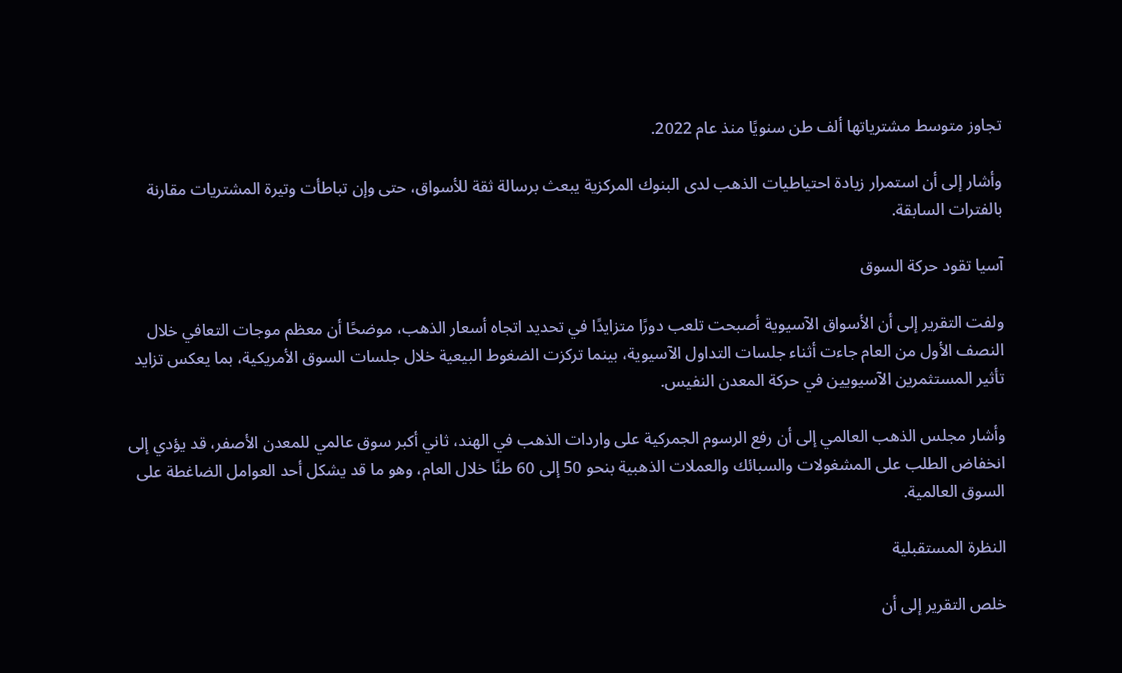تجاوز متوسط مشترياتها ألف طن سنويًا منذ عام 2022.

وأشار إلى أن استمرار زيادة احتياطيات الذهب لدى البنوك المركزية يبعث برسالة ثقة للأسواق، حتى وإن تباطأت وتيرة المشتريات مقارنة بالفترات السابقة.

آسيا تقود حركة السوق

ولفت التقرير إلى أن الأسواق الآسيوية أصبحت تلعب دورًا متزايدًا في تحديد اتجاه أسعار الذهب، موضحًا أن معظم موجات التعافي خلال النصف الأول من العام جاءت أثناء جلسات التداول الآسيوية، بينما تركزت الضغوط البيعية خلال جلسات السوق الأمريكية، بما يعكس تزايد تأثير المستثمرين الآسيويين في حركة المعدن النفيس.

وأشار مجلس الذهب العالمي إلى أن رفع الرسوم الجمركية على واردات الذهب في الهند، ثاني أكبر سوق عالمي للمعدن الأصفر، قد يؤدي إلى انخفاض الطلب على المشغولات والسبائك والعملات الذهبية بنحو 50 إلى 60 طنًا خلال العام، وهو ما قد يشكل أحد العوامل الضاغطة على السوق العالمية.

النظرة المستقبلية

خلص التقرير إلى أن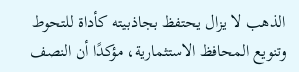الذهب لا يزال يحتفظ بجاذبيته كأداة للتحوط وتنويع المحافظ الاستثمارية، مؤكدًا أن النصف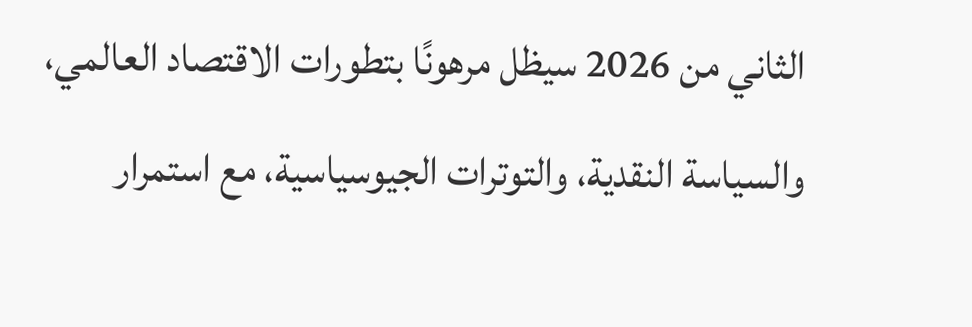الثاني من 2026 سيظل مرهونًا بتطورات الاقتصاد العالمي، والسياسة النقدية، والتوترات الجيوسياسية، مع استمرار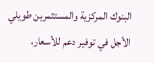البنوك المركزية والمستثمرين طويلي الأجل في توفير دعم للأسعار،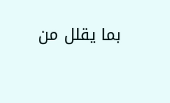بما يقلل من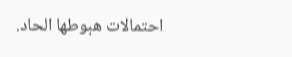احتمالات هبوطها الحاد.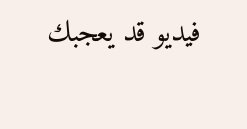فيديو قد يعجبك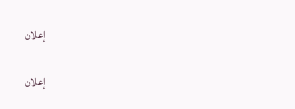إعلان

إعلان